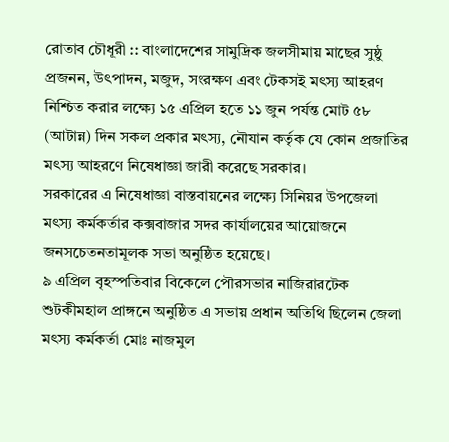রোতাব চৌধূরী :: বাংলাদেশের সামুদ্রিক জলসীমায় মাছের সুষ্ঠু প্রজনন, উৎপাদন, মজুদ, সংরক্ষণ এবং টেকসই মৎস্য আহরণ নিশ্চিত করার লক্ষ্যে ১৫ এপ্রিল হতে ১১ জুন পর্যন্ত মোট ৫৮ (আটান্ন) দিন সকল প্রকার মৎস্য, নৌযান কর্তৃক যে কোন প্রজাতির মৎস্য আহরণে নিষেধাজ্ঞা জারী করেছে সরকার।
সরকারের এ নিষেধাজ্ঞা বাস্তবায়নের লক্ষ্যে সিনিয়র উপজেলা মৎস্য কর্মকর্তার কক্সবাজার সদর কার্যালয়ের আয়োজনে জনসচেতনতামূলক সভা অনুষ্ঠিত হয়েছে।
৯ এপ্রিল বৃহস্পতিবার বিকেলে পৌরসভার নাজিরারটেক শুটকীমহাল প্রাঙ্গনে অনুষ্ঠিত এ সভায় প্রধান অতিথি ছিলেন জেলা মৎস্য কর্মকর্তা মোঃ নাজমুল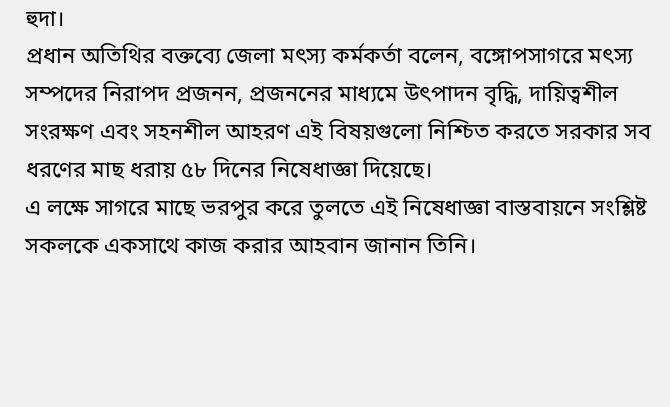হুদা।
প্রধান অতিথির বক্তব্যে জেলা মৎস্য কর্মকর্তা বলেন, বঙ্গোপসাগরে মৎস্য সম্পদের নিরাপদ প্রজনন, প্রজননের মাধ্যমে উৎপাদন বৃদ্ধি, দায়িত্বশীল সংরক্ষণ এবং সহনশীল আহরণ এই বিষয়গুলো নিশ্চিত করতে সরকার সব ধরণের মাছ ধরায় ৫৮ দিনের নিষেধাজ্ঞা দিয়েছে।
এ লক্ষে সাগরে মাছে ভরপুর করে তুলতে এই নিষেধাজ্ঞা বাস্তবায়নে সংশ্লিষ্ট সকলকে একসাথে কাজ করার আহবান জানান তিনি।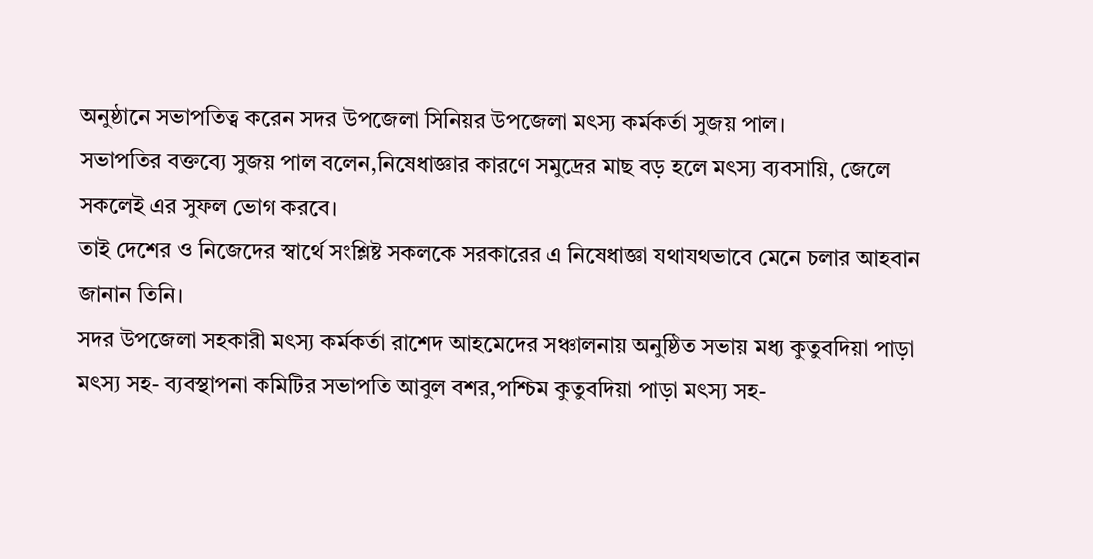অনুষ্ঠানে সভাপতিত্ব করেন সদর উপজেলা সিনিয়র উপজেলা মৎস্য কর্মকর্তা সুজয় পাল।
সভাপতির বক্তব্যে সুজয় পাল বলেন,নিষেধাজ্ঞার কারণে সমুদ্রের মাছ বড় হলে মৎস্য ব্যবসায়ি, জেলে সকলেই এর সুফল ভোগ করবে।
তাই দেশের ও নিজেদের স্বার্থে সংশ্লিষ্ট সকলকে সরকারের এ নিষেধাজ্ঞা যথাযথভাবে মেনে চলার আহবান জানান তিনি।
সদর উপজেলা সহকারী মৎস্য কর্মকর্তা রাশেদ আহমেদের সঞ্চালনায় অনুষ্ঠিত সভায় মধ্য কুতুবদিয়া পাড়া মৎস্য সহ- ব্যবস্থাপনা কমিটির সভাপতি আবুল বশর,পশ্চিম কুতুবদিয়া পাড়া মৎস্য সহ-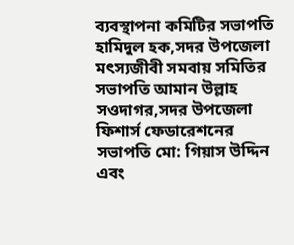ব্যবস্থাপনা কমিটির সভাপতি হামিদুল হক,সদর উপজেলা মৎস্যজীবী সমবায় সমিতির সভাপতি আমান উল্লাহ সওদাগর,সদর উপজেলা ফিশার্স ফেডারেশনের সভাপতি মো: গিয়াস উদ্দিন এবং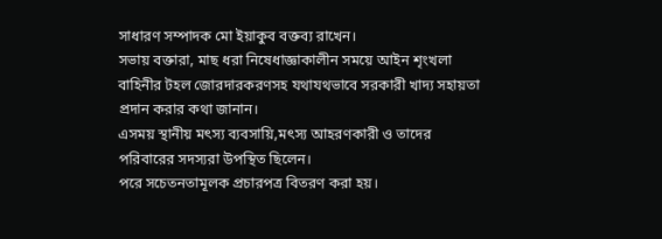সাধারণ সম্পাদক মো ইয়াকুব বক্তব্য রাখেন।
সভায় বক্তারা, মাছ ধরা নিষেধাজ্ঞাকালীন সময়ে আইন শৃংখলা বাহিনীর টহল জোরদারকরণসহ যথাযথভাবে সরকারী খাদ্য সহায়তা প্রদান করার কথা জানান।
এসময় স্থানীয় মৎস্য ব্যবসায়ি,মৎস্য আহরণকারী ও তাদের পরিবারের সদস্যরা উপস্থিত ছিলেন।
পরে সচেতনতামূলক প্রচারপত্র বিতরণ করা হয়।